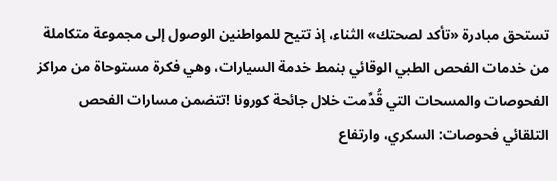تستحق مبادرة «تأكد لصحتك» الثناء، إذ تتيح للمواطنين الوصول إلى مجموعة متكاملة من خدمات الفحص الطبي الوقائي بنمط خدمة السيارات، وهي فكرة مستوحاة من مراكز الفحوصات والمسحات التي قُدِّمت خلال جائحة كورونا !تتضمن مسارات الفحص التلقائي فحوصات: السكري، وارتفاع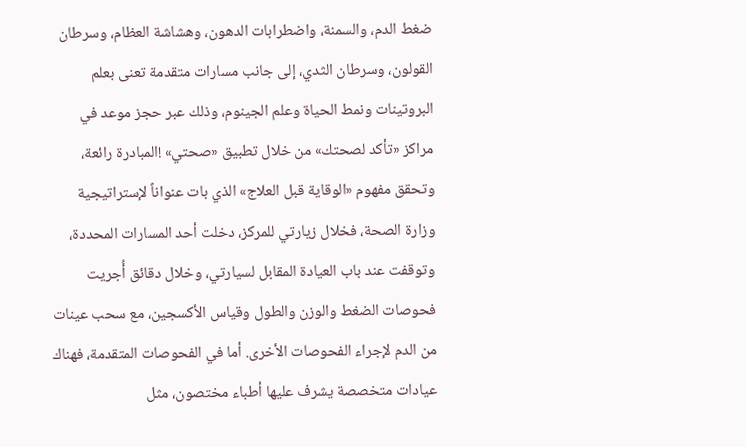ضغط الدم، والسمنة، واضطرابات الدهون، وهشاشة العظام، وسرطان القولون، وسرطان الثدي، إلى جانب مسارات متقدمة تعنى بعلم البروتينات ونمط الحياة وعلم الجينوم، وذلك عبر حجز موعد في مراكز «تأكد لصحتك» من خلال تطبيق «صحتي» !المبادرة رائعة، وتحقق مفهوم «الوقاية قبل العلاج» الذي بات عنواناً لإستراتيجية وزارة الصحة، فخلال زيارتي للمركز، دخلت أحد المسارات المحددة، وتوقفت عند باب العيادة المقابل لسيارتي، وخلال دقائق أُجريت فحوصات الضغط والوزن والطول وقياس الأكسجين، مع سحب عينات من الدم لإجراء الفحوصات الأخرى. أما في الفحوصات المتقدمة، فهناك عيادات متخصصة يشرف عليها أطباء مختصون، مثل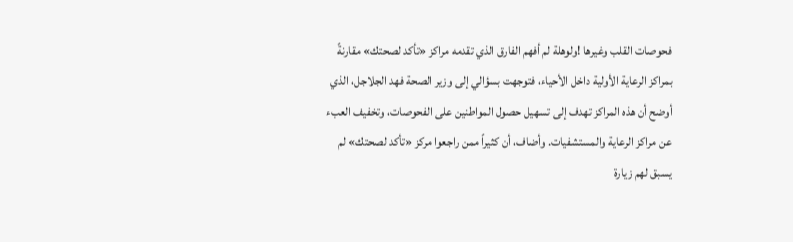فحوصات القلب وغيرها !ولوهلة لم أفهم الفارق الذي تقدمه مراكز «تأكد لصحتك» مقارنةً بمراكز الرعاية الأولية داخل الأحياء، فتوجهت بسؤالي إلى وزير الصحة فهد الجلاجل، الذي أوضح أن هذه المراكز تهدف إلى تسهيل حصول المواطنين على الفحوصات، وتخفيف العبء عن مراكز الرعاية والمستشفيات. وأضاف، أن كثيراً ممن راجعوا مركز «تأكد لصحتك» لم يسبق لهم زيارة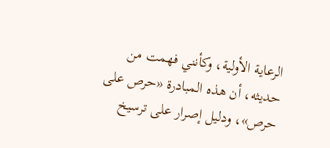الرعاية الأولية، وكأنني فهمت من حديثه، أن هذه المبادرة «حرص على حرص»، ودليل إصرار على ترسيخ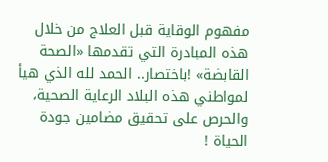مفهوم الوقاية قبل العلاج من خلال هذه المبادرة التي تقدمها «الصحة القابضة» !باختصار.. الحمد لله الذي هيأ لمواطني هذه البلاد الرعاية الصحية، والحرص على تحقيق مضامين جودة الحياة !